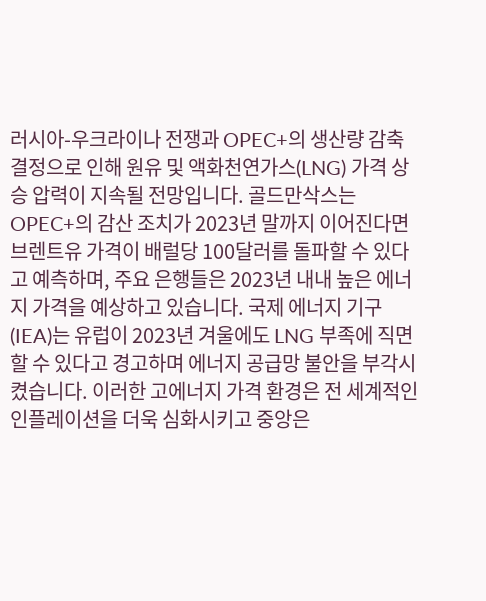러시아-우크라이나 전쟁과 OPEC+의 생산량 감축 결정으로 인해 원유 및 액화천연가스(LNG) 가격 상승 압력이 지속될 전망입니다. 골드만삭스는 OPEC+의 감산 조치가 2023년 말까지 이어진다면 브렌트유 가격이 배럴당 100달러를 돌파할 수 있다고 예측하며, 주요 은행들은 2023년 내내 높은 에너지 가격을 예상하고 있습니다. 국제 에너지 기구(IEA)는 유럽이 2023년 겨울에도 LNG 부족에 직면할 수 있다고 경고하며 에너지 공급망 불안을 부각시켰습니다. 이러한 고에너지 가격 환경은 전 세계적인 인플레이션을 더욱 심화시키고 중앙은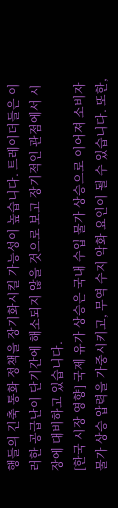행들의 긴축 통화 정책을 장기화시킬 가능성이 높습니다. 트레이더들은 이러한 공급난이 단기간에 해소되지 않을 것으로 보고 장기적인 관점에서 시장에 대비하고 있습니다.
[한국 시장 영향] 국제 유가 상승은 국내 수입 물가 상승으로 이어져 소비자 물가 상승 압력을 가중시키고, 무역 수지 악화 요인이 될 수 있습니다. 또한,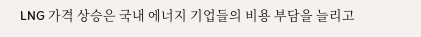LNG 가격 상승은 국내 에너지 기업들의 비용 부담을 늘리고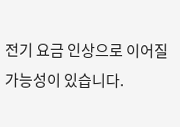전기 요금 인상으로 이어질 가능성이 있습니다.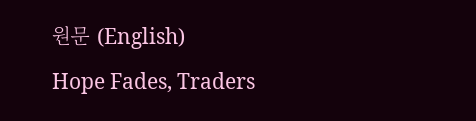원문 (English)
Hope Fades, Traders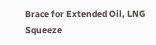Brace for Extended Oil, LNG Squeeze